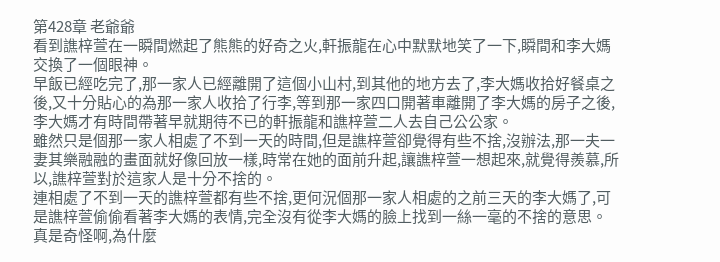第428章 老爺爺
看到譙梓萱在一瞬間燃起了熊熊的好奇之火,軒振龍在心中默默地笑了一下,瞬間和李大媽交換了一個眼神。
早飯已經吃完了,那一家人已經離開了這個小山村,到其他的地方去了,李大媽收拾好餐桌之後,又十分貼心的為那一家人收拾了行李,等到那一家四口開著車離開了李大媽的房子之後,李大媽才有時間帶著早就期待不已的軒振龍和譙梓萱二人去自己公公家。
雖然只是個那一家人相處了不到一天的時間,但是譙梓萱卻覺得有些不捨,沒辦法,那一夫一妻其樂融融的畫面就好像回放一樣,時常在她的面前升起,讓譙梓萱一想起來,就覺得羨慕,所以,譙梓萱對於這家人是十分不捨的。
連相處了不到一天的譙梓萱都有些不捨,更何況個那一家人相處的之前三天的李大媽了,可是譙梓萱偷偷看著李大媽的表情,完全沒有從李大媽的臉上找到一絲一毫的不捨的意思。
真是奇怪啊,為什麼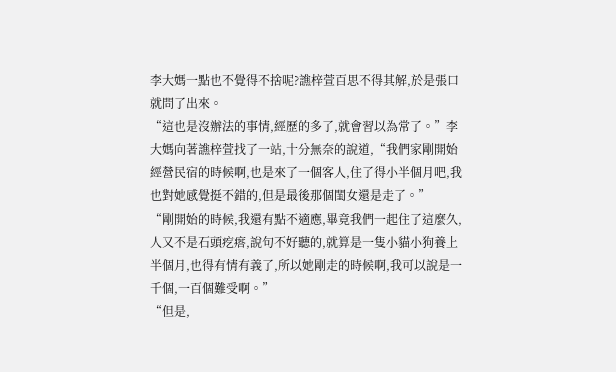李大媽一點也不覺得不捨呢?譙梓萱百思不得其解,於是張口就問了出來。
“這也是沒辦法的事情,經歷的多了,就會習以為常了。”李大媽向著譙梓萱找了一站,十分無奈的說道,“我們家剛開始經營民宿的時候啊,也是來了一個客人,住了得小半個月吧,我也對她感覺挺不錯的,但是最後那個閨女還是走了。”
“剛開始的時候,我還有點不適應,畢竟我們一起住了這麼久,人又不是石頭疙瘩,說句不好聽的,就算是一隻小貓小狗養上半個月,也得有情有義了,所以她剛走的時候啊,我可以說是一千個,一百個難受啊。”
“但是,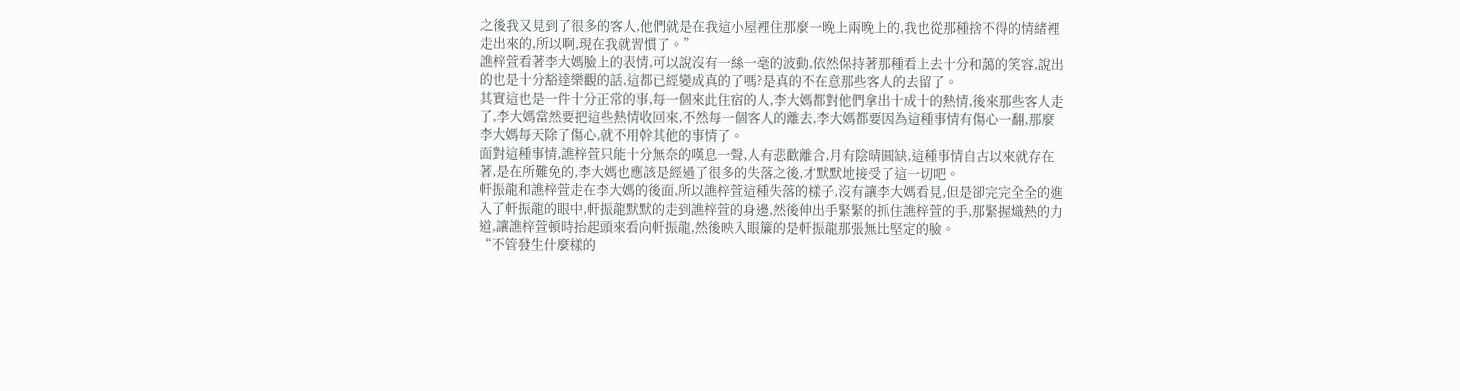之後我又見到了很多的客人,他們就是在我這小屋裡住那麼一晚上兩晚上的,我也從那種捨不得的情緒裡走出來的,所以啊,現在我就習慣了。”
譙梓萱看著李大媽臉上的表情,可以說沒有一絲一毫的波動,依然保持著那種看上去十分和藹的笑容,說出的也是十分豁達樂觀的話,這都已經變成真的了嗎?是真的不在意那些客人的去留了。
其實這也是一件十分正常的事,每一個來此住宿的人,李大媽都對他們拿出十成十的熱情,後來那些客人走了,李大媽當然要把這些熱情收回來,不然每一個客人的離去,李大媽都要因為這種事情有傷心一翻,那麼李大媽每天除了傷心,就不用幹其他的事情了。
面對這種事情,譙梓萱只能十分無奈的嘆息一聲,人有悲歡離合,月有陰晴圓缺,這種事情自古以來就存在著,是在所難免的,李大媽也應該是經過了很多的失落之後,才默默地接受了這一切吧。
軒振龍和譙梓萱走在李大媽的後面,所以譙梓萱這種失落的樣子,沒有讓李大媽看見,但是卻完完全全的進入了軒振龍的眼中,軒振龍默默的走到譙梓萱的身邊,然後伸出手緊緊的抓住譙梓萱的手,那緊握熾熱的力道,讓譙梓萱頓時抬起頭來看向軒振龍,然後映入眼簾的是軒振龍那張無比堅定的臉。
“不管發生什麼樣的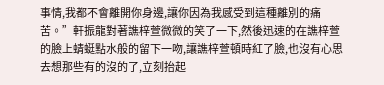事情,我都不會離開你身邊,讓你因為我感受到這種離別的痛苦。”軒振龍對著譙梓萱微微的笑了一下,然後迅速的在譙梓萱的臉上蜻蜓點水般的留下一吻,讓譙梓萱頓時紅了臉,也沒有心思去想那些有的沒的了,立刻抬起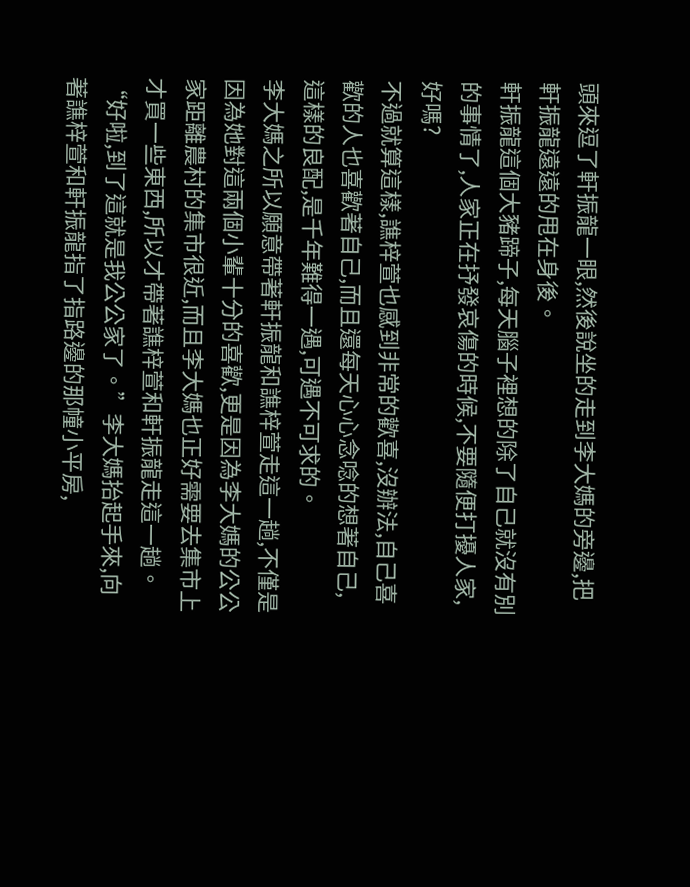頭來逗了軒振龍一眼,然後說坐的走到李大媽的旁邊,把軒振龍遠遠的甩在身後。
軒振龍這個大豬蹄子,每天腦子裡想的除了自己就沒有別的事情了,人家正在抒發哀傷的時候,不要隨便打擾人家,好嗎?
不過就算這樣,譙梓萱也感到非常的歡喜,沒辦法,自己喜歡的人也喜歡著自己,而且還每天心心念唸的想著自己,這樣的良配,是千年難得一遇,可遇不可求的。
李大媽之所以願意帶著軒振龍和譙梓萱走這一趟,不僅是因為她對這兩個小輩十分的喜歡,更是因為李大媽的公公家距離農村的集市很近,而且李大媽也正好需要去集市上才買一些東西,所以才帶著譙梓萱和軒振龍走這一趟。
“好啦,到了這就是我公公家了。”李大媽抬起手來,向著譙梓萱和軒振龍指了指路邊的那幢小平房,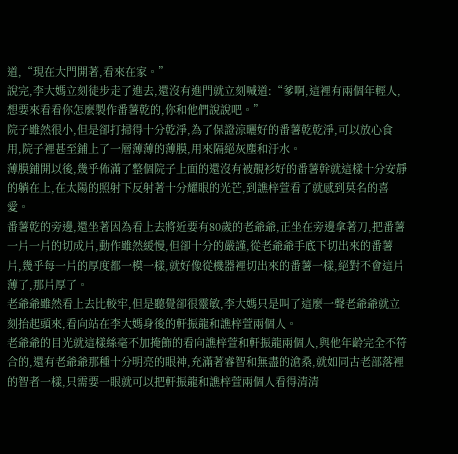道,“現在大門開著,看來在家。”
說完,李大媽立刻徒步走了進去,還沒有進門就立刻喊道:“爹啊,這裡有兩個年輕人,想要來看看你怎麼製作番薯乾的,你和他們說說吧。”
院子雖然很小,但是卻打掃得十分乾淨,為了保證涼曬好的番薯乾乾淨,可以放心食用,院子裡甚至鋪上了一層薄薄的薄膜,用來隔絕灰塵和汙水。
薄膜鋪開以後,幾乎佈滿了整個院子上面的還沒有被靚衫好的番薯幹就這樣十分安靜的躺在上,在太陽的照射下反射著十分耀眼的光芒,到譙梓萱看了就感到莫名的喜愛。
番薯乾的旁邊,還坐著因為看上去將近要有80歲的老爺爺,正坐在旁邊拿著刀,把番薯一片一片的切成片,動作雖然緩慢,但卻十分的嚴謹,從老爺爺手底下切出來的番薯片,幾乎每一片的厚度都一模一樣,就好像從機器裡切出來的番薯一樣,絕對不會這片薄了,那片厚了。
老爺爺雖然看上去比較牢,但是聽覺卻很靈敏,李大媽只是叫了這麼一聲老爺爺就立刻抬起頭來,看向站在李大媽身後的軒振龍和譙梓萱兩個人。
老爺爺的目光就這樣絲毫不加掩飾的看向譙梓萱和軒振龍兩個人,與他年齡完全不符合的,還有老爺爺那種十分明亮的眼神,充滿著睿智和無盡的滄桑,就如同古老部落裡的智者一樣,只需要一眼就可以把軒振龍和譙梓萱兩個人看得清清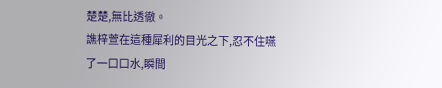楚楚,無比透徹。
譙梓萱在這種犀利的目光之下,忍不住嚥了一口口水,瞬間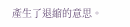產生了退縮的意思。